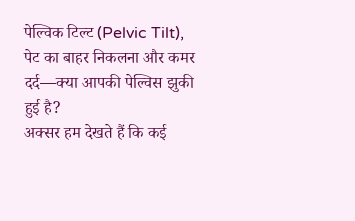पेल्विक टिल्ट (Pelvic Tilt), पेट का बाहर निकलना और कमर दर्द—क्या आपकी पेल्विस झुकी हुई है?
अक्सर हम देखते हैं कि कई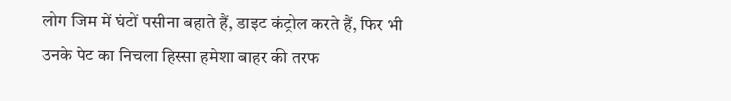लोग जिम में घंटों पसीना बहाते हैं, डाइट कंट्रोल करते हैं, फिर भी उनके पेट का निचला हिस्सा हमेशा बाहर की तरफ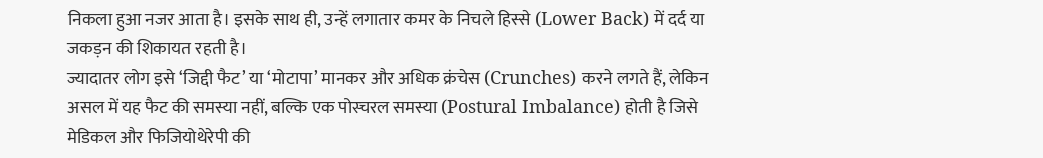निकला हुआ नजर आता है। इसके साथ ही, उन्हें लगातार कमर के निचले हिस्से (Lower Back) में दर्द या जकड़न की शिकायत रहती है।
ज्यादातर लोग इसे ‘जिद्दी फैट’ या ‘मोटापा’ मानकर और अधिक क्रंचेस (Crunches) करने लगते हैं, लेकिन असल में यह फैट की समस्या नहीं, बल्कि एक पोस्चरल समस्या (Postural Imbalance) होती है जिसे मेडिकल और फिजियोथेरेपी की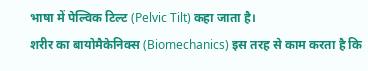भाषा में पेल्विक टिल्ट (Pelvic Tilt) कहा जाता है।
शरीर का बायोमैकेनिक्स (Biomechanics) इस तरह से काम करता है कि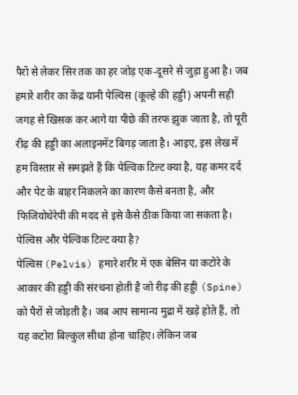पैरों से लेकर सिर तक का हर जोड़ एक-दूसरे से जुड़ा हुआ है। जब हमारे शरीर का केंद्र यानी पेल्विस (कूल्हे की हड्डी) अपनी सही जगह से खिसक कर आगे या पीछे की तरफ झुक जाता है, तो पूरी रीढ़ की हड्डी का अलाइनमेंट बिगड़ जाता है। आइए, इस लेख में हम विस्तार से समझते हैं कि पेल्विक टिल्ट क्या है, यह कमर दर्द और पेट के बाहर निकलने का कारण कैसे बनता है, और फिजियोथेरेपी की मदद से इसे कैसे ठीक किया जा सकता है।
पेल्विस और पेल्विक टिल्ट क्या है?
पेल्विस (Pelvis) हमारे शरीर में एक बेसिन या कटोरे के आकार की हड्डी की संरचना होती है जो रीढ़ की हड्डी (Spine) को पैरों से जोड़ती है। जब आप सामान्य मुद्रा में खड़े होते हैं, तो यह कटोरा बिल्कुल सीधा होना चाहिए। लेकिन जब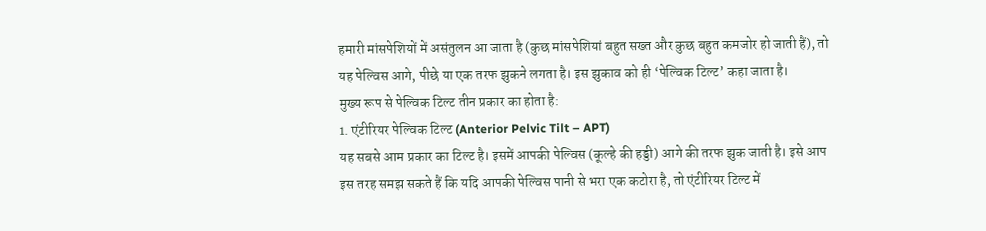हमारी मांसपेशियों में असंतुलन आ जाता है (कुछ मांसपेशियां बहुत सख्त और कुछ बहुत कमजोर हो जाती हैं), तो यह पेल्विस आगे, पीछे या एक तरफ झुकने लगता है। इस झुकाव को ही ‘पेल्विक टिल्ट’ कहा जाता है।
मुख्य रूप से पेल्विक टिल्ट तीन प्रकार का होता है:
1. एंटीरियर पेल्विक टिल्ट (Anterior Pelvic Tilt – APT)
यह सबसे आम प्रकार का टिल्ट है। इसमें आपकी पेल्विस (कूल्हे की हड्डी) आगे की तरफ झुक जाती है। इसे आप इस तरह समझ सकते हैं कि यदि आपकी पेल्विस पानी से भरा एक कटोरा है, तो एंटीरियर टिल्ट में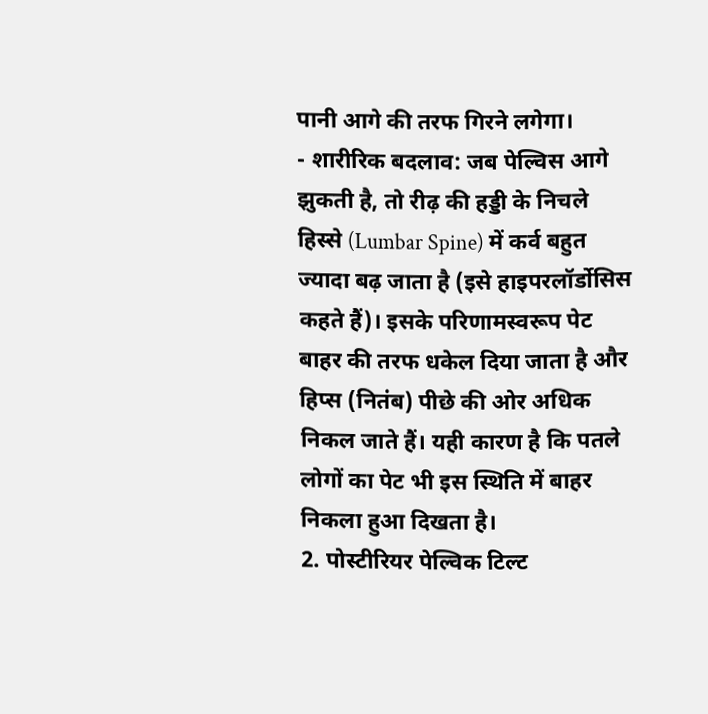पानी आगे की तरफ गिरने लगेगा।
- शारीरिक बदलाव: जब पेल्विस आगे झुकती है, तो रीढ़ की हड्डी के निचले हिस्से (Lumbar Spine) में कर्व बहुत ज्यादा बढ़ जाता है (इसे हाइपरलॉर्डोसिस कहते हैं)। इसके परिणामस्वरूप पेट बाहर की तरफ धकेल दिया जाता है और हिप्स (नितंब) पीछे की ओर अधिक निकल जाते हैं। यही कारण है कि पतले लोगों का पेट भी इस स्थिति में बाहर निकला हुआ दिखता है।
2. पोस्टीरियर पेल्विक टिल्ट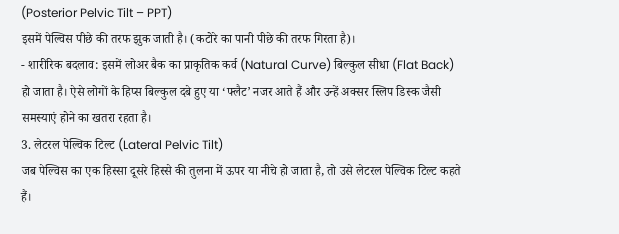(Posterior Pelvic Tilt – PPT)
इसमें पेल्विस पीछे की तरफ झुक जाती है। (कटोरे का पानी पीछे की तरफ गिरता है)।
- शारीरिक बदलाव: इसमें लोअर बैक का प्राकृतिक कर्व (Natural Curve) बिल्कुल सीधा (Flat Back) हो जाता है। ऐसे लोगों के हिप्स बिल्कुल दबे हुए या ‘फ्लैट’ नजर आते हैं और उन्हें अक्सर स्लिप डिस्क जैसी समस्याएं होने का खतरा रहता है।
3. लेटरल पेल्विक टिल्ट (Lateral Pelvic Tilt)
जब पेल्विस का एक हिस्सा दूसरे हिस्से की तुलना में ऊपर या नीचे हो जाता है, तो उसे लेटरल पेल्विक टिल्ट कहते हैं।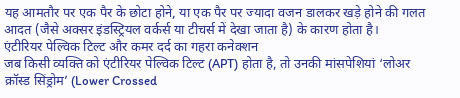यह आमतौर पर एक पैर के छोटा होने, या एक पैर पर ज्यादा वजन डालकर खड़े होने की गलत आदत (जैसे अक्सर इंडस्ट्रियल वर्कर्स या टीचर्स में देखा जाता है) के कारण होता है।
एंटीरियर पेल्विक टिल्ट और कमर दर्द का गहरा कनेक्शन
जब किसी व्यक्ति को एंटीरियर पेल्विक टिल्ट (APT) होता है, तो उनकी मांसपेशियां ‘लोअर क्रॉस्ड सिंड्रोम’ (Lower Crossed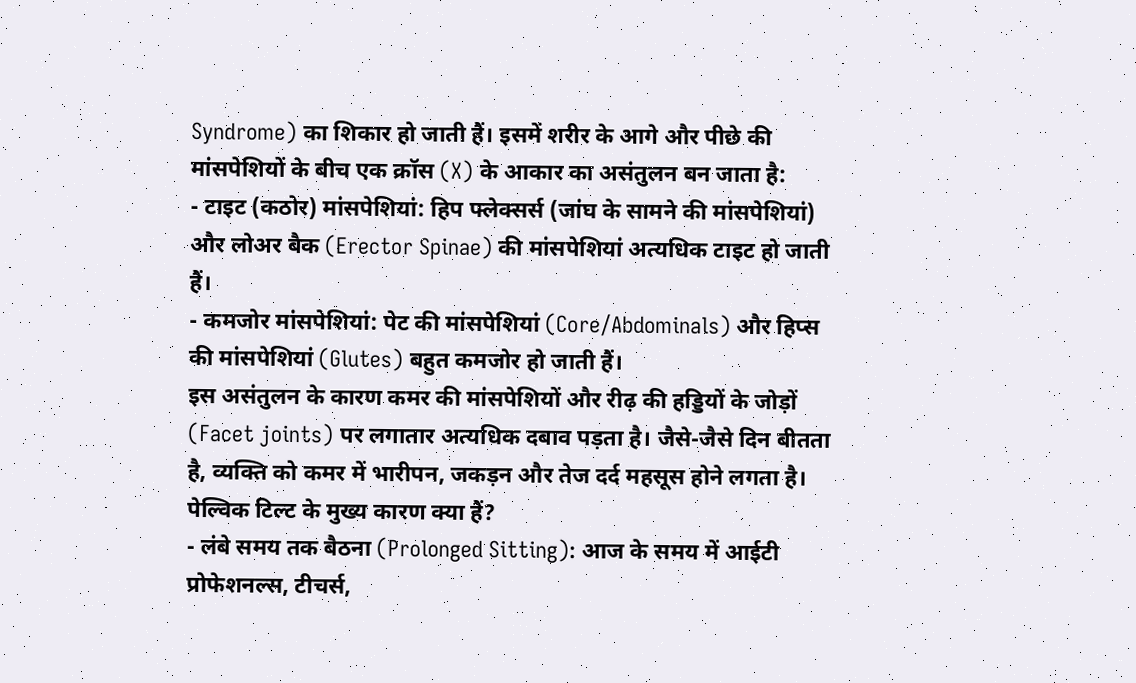Syndrome) का शिकार हो जाती हैं। इसमें शरीर के आगे और पीछे की मांसपेशियों के बीच एक क्रॉस (X) के आकार का असंतुलन बन जाता है:
- टाइट (कठोर) मांसपेशियां: हिप फ्लेक्सर्स (जांघ के सामने की मांसपेशियां) और लोअर बैक (Erector Spinae) की मांसपेशियां अत्यधिक टाइट हो जाती हैं।
- कमजोर मांसपेशियां: पेट की मांसपेशियां (Core/Abdominals) और हिप्स की मांसपेशियां (Glutes) बहुत कमजोर हो जाती हैं।
इस असंतुलन के कारण कमर की मांसपेशियों और रीढ़ की हड्डियों के जोड़ों (Facet joints) पर लगातार अत्यधिक दबाव पड़ता है। जैसे-जैसे दिन बीतता है, व्यक्ति को कमर में भारीपन, जकड़न और तेज दर्द महसूस होने लगता है।
पेल्विक टिल्ट के मुख्य कारण क्या हैं?
- लंबे समय तक बैठना (Prolonged Sitting): आज के समय में आईटी प्रोफेशनल्स, टीचर्स,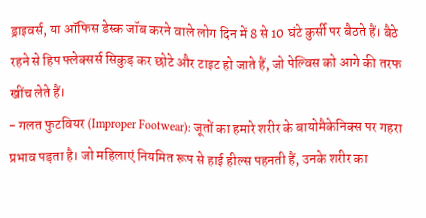ड्राइवर्स, या ऑफिस डेस्क जॉब करने वाले लोग दिन में 8 से 10 घंटे कुर्सी पर बैठते हैं। बैठे रहने से हिप फ्लेक्सर्स सिकुड़ कर छोटे और टाइट हो जाते हैं, जो पेल्विस को आगे की तरफ खींच लेते हैं।
- गलत फुटवियर (Improper Footwear): जूतों का हमारे शरीर के बायोमैकेनिक्स पर गहरा प्रभाव पड़ता है। जो महिलाएं नियमित रूप से हाई हील्स पहनती हैं, उनके शरीर का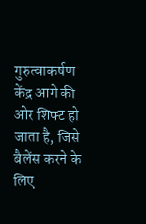गुरुत्वाकर्षण केंद्र आगे की ओर शिफ्ट हो जाता है, जिसे बैलेंस करने के लिए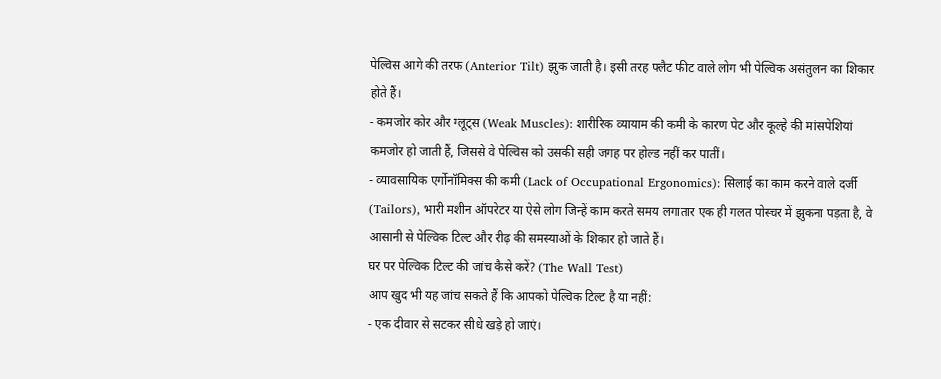पेल्विस आगे की तरफ (Anterior Tilt) झुक जाती है। इसी तरह फ्लैट फीट वाले लोग भी पेल्विक असंतुलन का शिकार होते हैं।
- कमजोर कोर और ग्लूट्स (Weak Muscles): शारीरिक व्यायाम की कमी के कारण पेट और कूल्हे की मांसपेशियां कमजोर हो जाती हैं, जिससे वे पेल्विस को उसकी सही जगह पर होल्ड नहीं कर पातीं।
- व्यावसायिक एर्गोनॉमिक्स की कमी (Lack of Occupational Ergonomics): सिलाई का काम करने वाले दर्जी (Tailors), भारी मशीन ऑपरेटर या ऐसे लोग जिन्हें काम करते समय लगातार एक ही गलत पोस्चर में झुकना पड़ता है, वे आसानी से पेल्विक टिल्ट और रीढ़ की समस्याओं के शिकार हो जाते हैं।
घर पर पेल्विक टिल्ट की जांच कैसे करें? (The Wall Test)
आप खुद भी यह जांच सकते हैं कि आपको पेल्विक टिल्ट है या नहीं:
- एक दीवार से सटकर सीधे खड़े हो जाएं।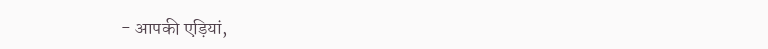- आपकी एड़ियां,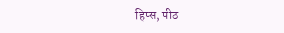हिप्स, पीठ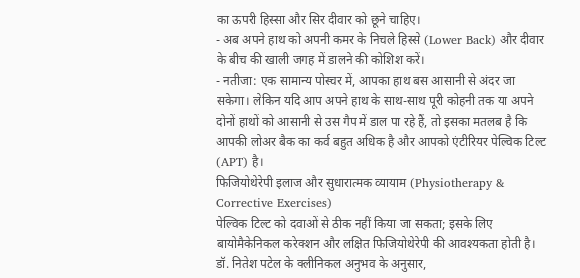का ऊपरी हिस्सा और सिर दीवार को छूने चाहिए।
- अब अपने हाथ को अपनी कमर के निचले हिस्से (Lower Back) और दीवार के बीच की खाली जगह में डालने की कोशिश करें।
- नतीजा: एक सामान्य पोस्चर में, आपका हाथ बस आसानी से अंदर जा सकेगा। लेकिन यदि आप अपने हाथ के साथ-साथ पूरी कोहनी तक या अपने दोनों हाथों को आसानी से उस गैप में डाल पा रहे हैं, तो इसका मतलब है कि आपकी लोअर बैक का कर्व बहुत अधिक है और आपको एंटीरियर पेल्विक टिल्ट (APT) है।
फिजियोथेरेपी इलाज और सुधारात्मक व्यायाम (Physiotherapy & Corrective Exercises)
पेल्विक टिल्ट को दवाओं से ठीक नहीं किया जा सकता; इसके लिए बायोमैकेनिकल करेक्शन और लक्षित फिजियोथेरेपी की आवश्यकता होती है। डॉ. नितेश पटेल के क्लीनिकल अनुभव के अनुसार,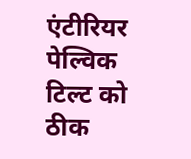एंटीरियर पेल्विक टिल्ट को ठीक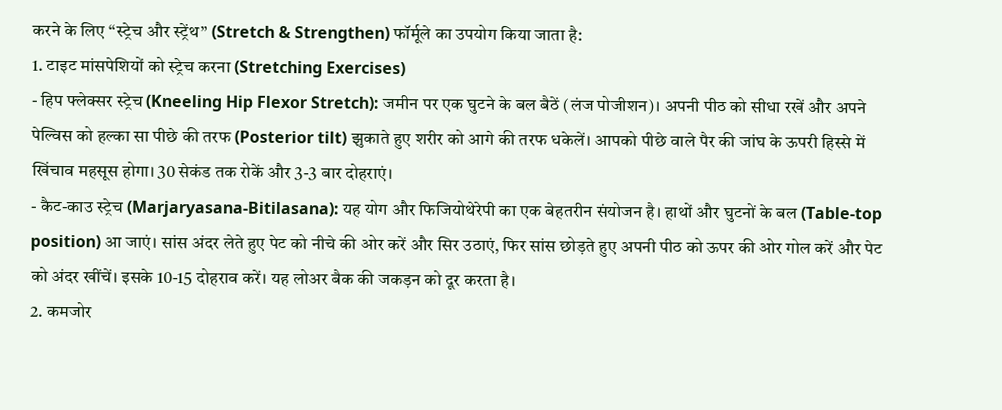करने के लिए “स्ट्रेच और स्ट्रेंथ” (Stretch & Strengthen) फॉर्मूले का उपयोग किया जाता है:
1. टाइट मांसपेशियों को स्ट्रेच करना (Stretching Exercises)
- हिप फ्लेक्सर स्ट्रेच (Kneeling Hip Flexor Stretch): जमीन पर एक घुटने के बल बैठें (लंज पोजीशन)। अपनी पीठ को सीधा रखें और अपने पेल्विस को हल्का सा पीछे की तरफ (Posterior tilt) झुकाते हुए शरीर को आगे की तरफ धकेलें। आपको पीछे वाले पैर की जांघ के ऊपरी हिस्से में खिंचाव महसूस होगा। 30 सेकंड तक रोकें और 3-3 बार दोहराएं।
- कैट-काउ स्ट्रेच (Marjaryasana-Bitilasana): यह योग और फिजियोथेरेपी का एक बेहतरीन संयोजन है। हाथों और घुटनों के बल (Table-top position) आ जाएं। सांस अंदर लेते हुए पेट को नीचे की ओर करें और सिर उठाएं, फिर सांस छोड़ते हुए अपनी पीठ को ऊपर की ओर गोल करें और पेट को अंदर खींचें। इसके 10-15 दोहराव करें। यह लोअर बैक की जकड़न को दूर करता है।
2. कमजोर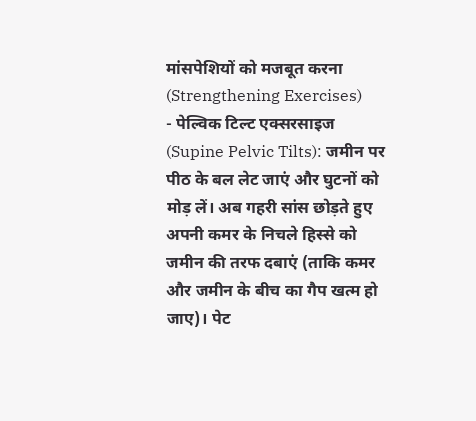मांसपेशियों को मजबूत करना (Strengthening Exercises)
- पेल्विक टिल्ट एक्सरसाइज (Supine Pelvic Tilts): जमीन पर पीठ के बल लेट जाएं और घुटनों को मोड़ लें। अब गहरी सांस छोड़ते हुए अपनी कमर के निचले हिस्से को जमीन की तरफ दबाएं (ताकि कमर और जमीन के बीच का गैप खत्म हो जाए)। पेट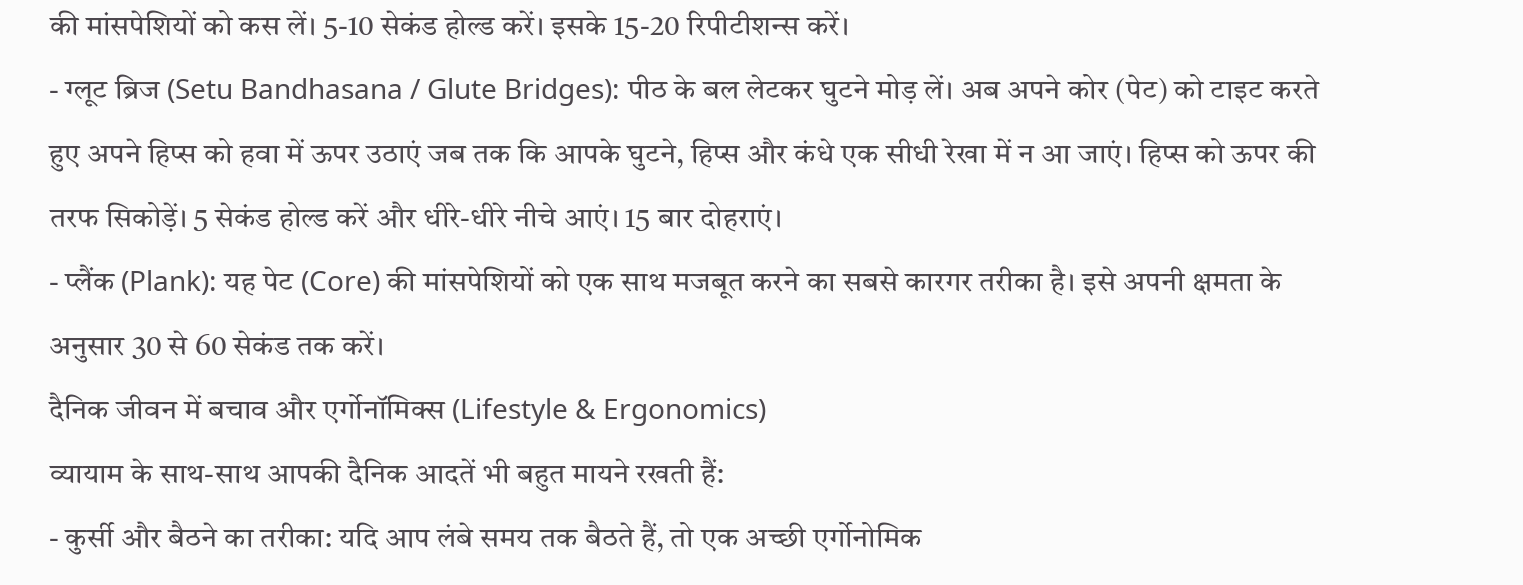की मांसपेशियों को कस लें। 5-10 सेकंड होल्ड करें। इसके 15-20 रिपीटीशन्स करें।
- ग्लूट ब्रिज (Setu Bandhasana / Glute Bridges): पीठ के बल लेटकर घुटने मोड़ लें। अब अपने कोर (पेट) को टाइट करते हुए अपने हिप्स को हवा में ऊपर उठाएं जब तक कि आपके घुटने, हिप्स और कंधे एक सीधी रेखा में न आ जाएं। हिप्स को ऊपर की तरफ सिकोड़ें। 5 सेकंड होल्ड करें और धीरे-धीरे नीचे आएं। 15 बार दोहराएं।
- प्लैंक (Plank): यह पेट (Core) की मांसपेशियों को एक साथ मजबूत करने का सबसे कारगर तरीका है। इसे अपनी क्षमता के अनुसार 30 से 60 सेकंड तक करें।
दैनिक जीवन में बचाव और एर्गोनॉमिक्स (Lifestyle & Ergonomics)
व्यायाम के साथ-साथ आपकी दैनिक आदतें भी बहुत मायने रखती हैं:
- कुर्सी और बैठने का तरीका: यदि आप लंबे समय तक बैठते हैं, तो एक अच्छी एर्गोनोमिक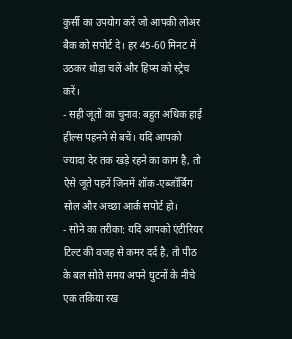कुर्सी का उपयोग करें जो आपकी लोअर बैक को सपोर्ट दे। हर 45-60 मिनट में उठकर थोड़ा चलें और हिप्स को स्ट्रेच करें।
- सही जूतों का चुनाव: बहुत अधिक हाई हील्स पहनने से बचें। यदि आपको ज्यादा देर तक खड़े रहने का काम है, तो ऐसे जूते पहनें जिनमें शॉक-एब्जॉर्बिंग सोल और अच्छा आर्क सपोर्ट हो।
- सोने का तरीका: यदि आपको एंटीरियर टिल्ट की वजह से कमर दर्द है, तो पीठ के बल सोते समय अपने घुटनों के नीचे एक तकिया रख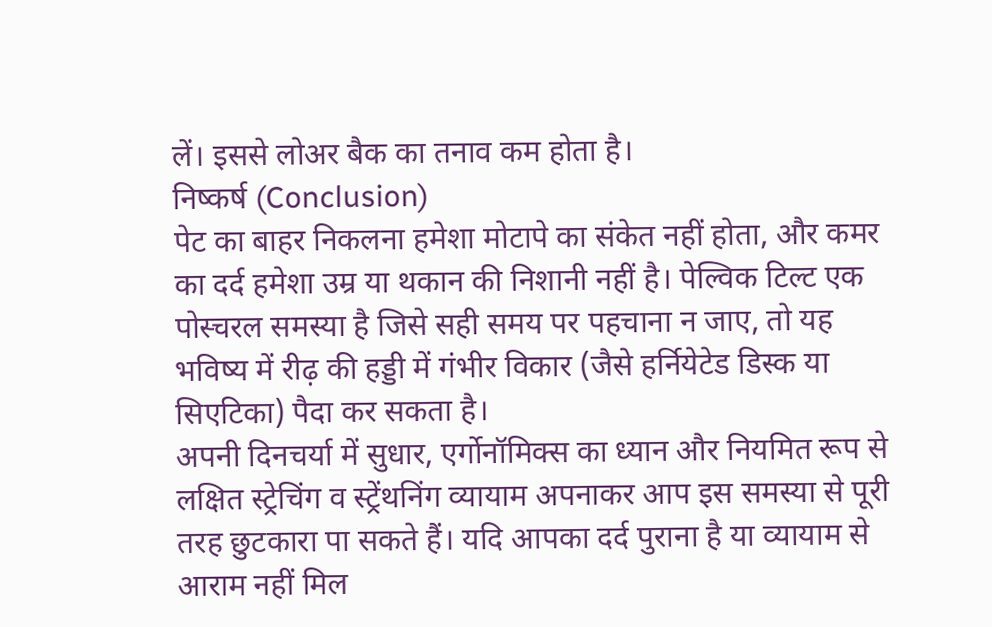लें। इससे लोअर बैक का तनाव कम होता है।
निष्कर्ष (Conclusion)
पेट का बाहर निकलना हमेशा मोटापे का संकेत नहीं होता, और कमर का दर्द हमेशा उम्र या थकान की निशानी नहीं है। पेल्विक टिल्ट एक पोस्चरल समस्या है जिसे सही समय पर पहचाना न जाए, तो यह भविष्य में रीढ़ की हड्डी में गंभीर विकार (जैसे हर्नियेटेड डिस्क या सिएटिका) पैदा कर सकता है।
अपनी दिनचर्या में सुधार, एर्गोनॉमिक्स का ध्यान और नियमित रूप से लक्षित स्ट्रेचिंग व स्ट्रेंथनिंग व्यायाम अपनाकर आप इस समस्या से पूरी तरह छुटकारा पा सकते हैं। यदि आपका दर्द पुराना है या व्यायाम से आराम नहीं मिल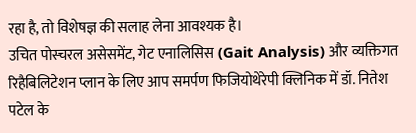रहा है, तो विशेषज्ञ की सलाह लेना आवश्यक है।
उचित पोस्चरल असेसमेंट, गेट एनालिसिस (Gait Analysis) और व्यक्तिगत रिहैबिलिटेशन प्लान के लिए आप समर्पण फिजियोथेरेपी क्लिनिक में डॉ. नितेश पटेल के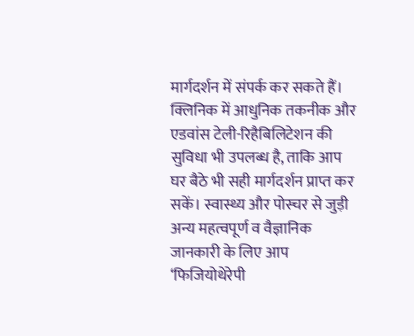मार्गदर्शन में संपर्क कर सकते हैं। क्लिनिक में आधुनिक तकनीक और एडवांस टेली-रिहैबिलिटेशन की सुविधा भी उपलब्ध है, ताकि आप घर बैठे भी सही मार्गदर्शन प्राप्त कर सकें। स्वास्थ्य और पोस्चर से जुड़ी अन्य महत्वपूर्ण व वैज्ञानिक जानकारी के लिए आप ‘फिजियोथेरेपी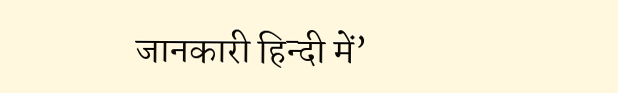जानकारी हिन्दी में’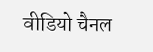वीडियो चैनल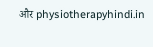और physiotherapyhindi.in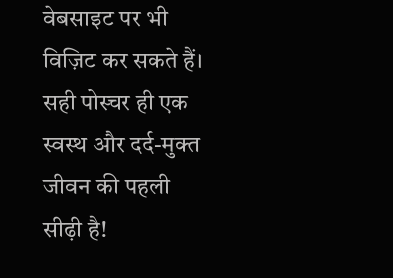वेबसाइट पर भी विज़िट कर सकते हैं। सही पोस्चर ही एक स्वस्थ और दर्द-मुक्त जीवन की पहली सीढ़ी है!